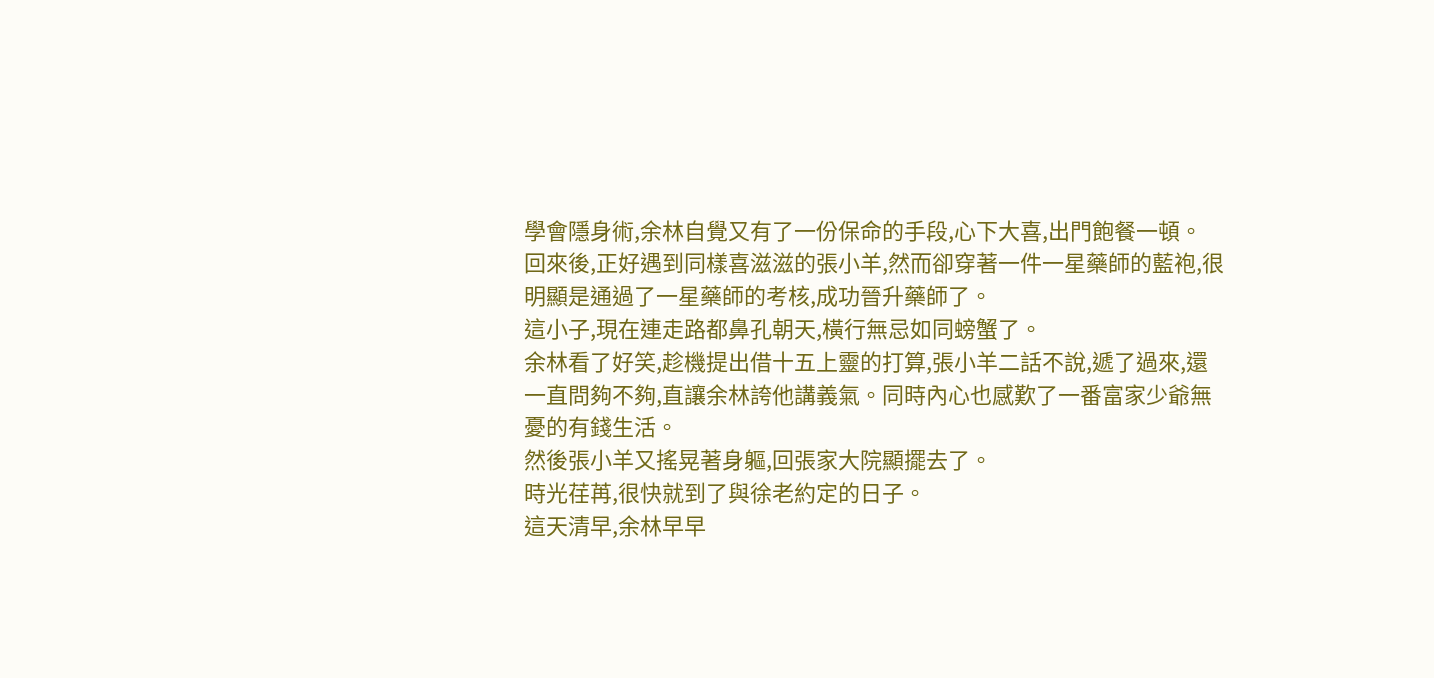學會隱身術,余林自覺又有了一份保命的手段,心下大喜,出門飽餐一頓。
回來後,正好遇到同樣喜滋滋的張小羊,然而卻穿著一件一星藥師的藍袍,很明顯是通過了一星藥師的考核,成功晉升藥師了。
這小子,現在連走路都鼻孔朝天,橫行無忌如同螃蟹了。
余林看了好笑,趁機提出借十五上靈的打算,張小羊二話不說,遞了過來,還一直問夠不夠,直讓余林誇他講義氣。同時內心也感歎了一番富家少爺無憂的有錢生活。
然後張小羊又搖晃著身軀,回張家大院顯擺去了。
時光荏苒,很快就到了與徐老約定的日子。
這天清早,余林早早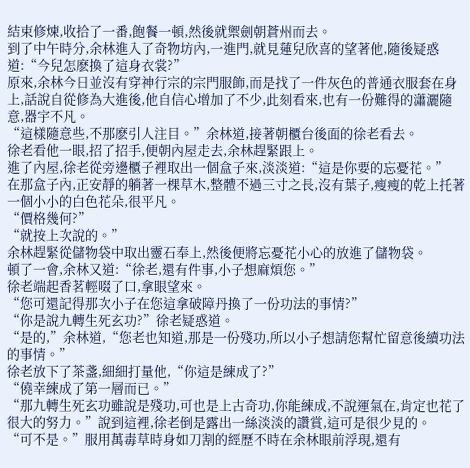結束修煉,收拾了一番,飽餐一頓,然後就禦劍朝蒼州而去。
到了中午時分,余林進入了奇物坊內,一進門,就見蓮兒欣喜的望著他,隨後疑惑道:“今兒怎麽換了這身衣裳?”
原來,余林今日並沒有穿神行宗的宗門服飾,而是找了一件灰色的普通衣服套在身上,話說自從修為大進後,他自信心增加了不少,此刻看來,也有一份難得的瀟灑隨意,器宇不凡。
“這樣隨意些,不那麽引人注目。”余林道,接著朝櫃台後面的徐老看去。
徐老看他一眼,招了招手,便朝內屋走去,余林趕緊跟上。
進了內屋,徐老從旁邊櫃子裡取出一個盒子來,淡淡道:“這是你要的忘憂花。”
在那盒子內,正安靜的躺著一棵草木,整體不過三寸之長,沒有葉子,瘦瘦的乾上托著一個小小的白色花朵,很平凡。
“價格幾何?”
“就按上次說的。”
余林趕緊從儲物袋中取出靈石奉上,然後便將忘憂花小心的放進了儲物袋。
頓了一會,余林又道:“徐老,還有件事,小子想麻煩您。”
徐老端起香茗輕啜了口,拿眼望來。
“您可還記得那次小子在您這拿破障丹換了一份功法的事情?”
“你是說九轉生死玄功?”徐老疑惑道。
“是的,”余林道,“您老也知道,那是一份殘功,所以小子想請您幫忙留意後續功法的事情。”
徐老放下了茶盞,細細打量他,“你這是練成了?”
“僥幸練成了第一層而已。”
“那九轉生死玄功雖說是殘功,可也是上古奇功,你能練成,不說運氣在,肯定也花了很大的努力。”說到這裡,徐老倒是露出一絲淡淡的讚賞,這可是很少見的。
“可不是。”服用萬毒草時身如刀割的經歷不時在余林眼前浮現,還有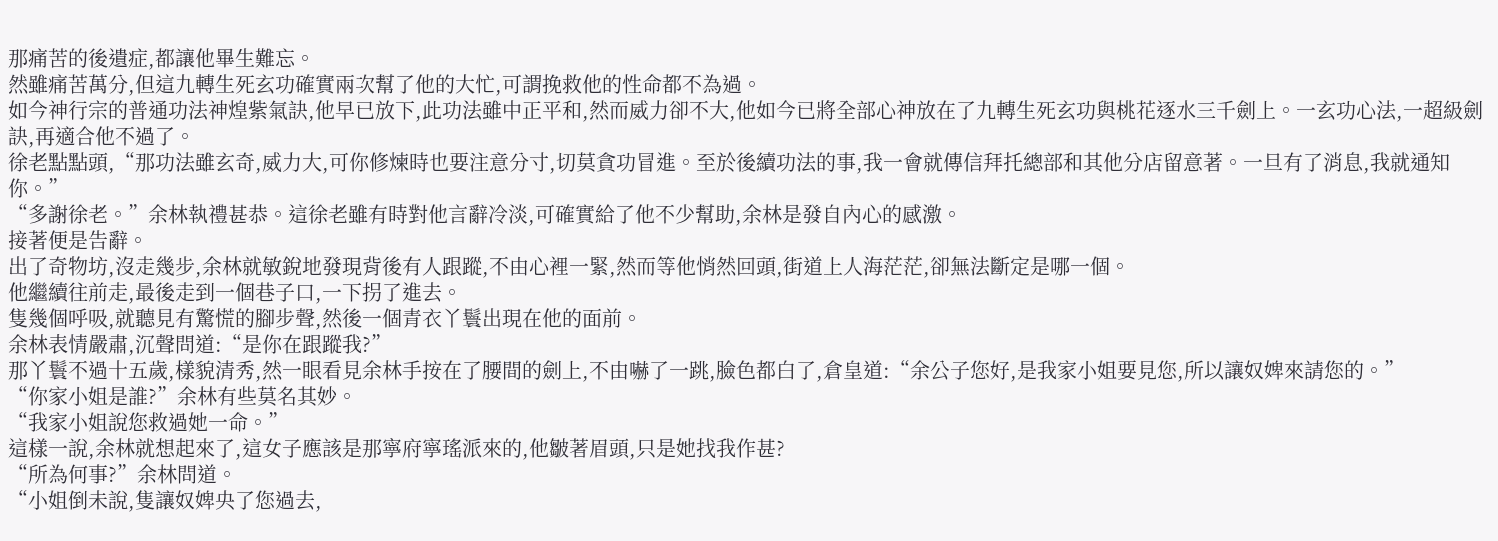那痛苦的後遺症,都讓他畢生難忘。
然雖痛苦萬分,但這九轉生死玄功確實兩次幫了他的大忙,可謂挽救他的性命都不為過。
如今神行宗的普通功法神煌紫氣訣,他早已放下,此功法雖中正平和,然而威力卻不大,他如今已將全部心神放在了九轉生死玄功與桃花逐水三千劍上。一玄功心法,一超級劍訣,再適合他不過了。
徐老點點頭,“那功法雖玄奇,威力大,可你修煉時也要注意分寸,切莫貪功冒進。至於後續功法的事,我一會就傳信拜托總部和其他分店留意著。一旦有了消息,我就通知你。”
“多謝徐老。”余林執禮甚恭。這徐老雖有時對他言辭冷淡,可確實給了他不少幫助,余林是發自內心的感激。
接著便是告辭。
出了奇物坊,沒走幾步,余林就敏銳地發現背後有人跟蹤,不由心裡一緊,然而等他悄然回頭,街道上人海茫茫,卻無法斷定是哪一個。
他繼續往前走,最後走到一個巷子口,一下拐了進去。
隻幾個呼吸,就聽見有驚慌的腳步聲,然後一個青衣丫鬟出現在他的面前。
余林表情嚴肅,沉聲問道:“是你在跟蹤我?”
那丫鬟不過十五歲,樣貌清秀,然一眼看見余林手按在了腰間的劍上,不由嚇了一跳,臉色都白了,倉皇道:“余公子您好,是我家小姐要見您,所以讓奴婢來請您的。”
“你家小姐是誰?”余林有些莫名其妙。
“我家小姐說您救過她一命。”
這樣一說,余林就想起來了,這女子應該是那寧府寧瑤派來的,他皺著眉頭,只是她找我作甚?
“所為何事?”余林問道。
“小姐倒未說,隻讓奴婢央了您過去,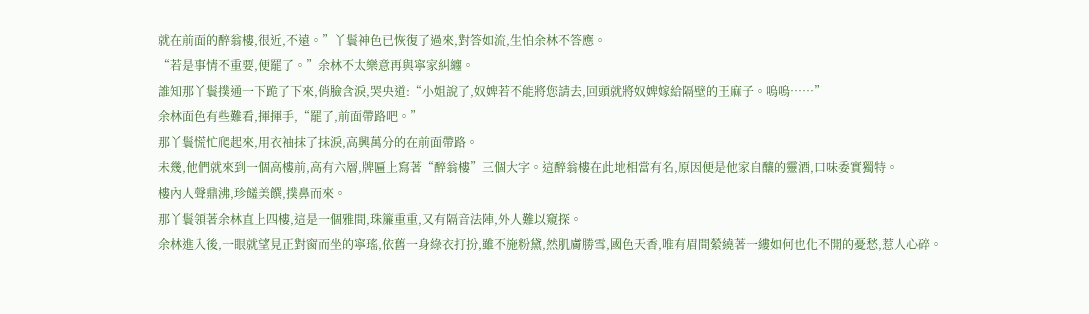就在前面的醉翁樓,很近,不遠。”丫鬟神色已恢復了過來,對答如流,生怕余林不答應。
“若是事情不重要,便罷了。”余林不太樂意再與寧家糾纏。
誰知那丫鬟撲通一下跪了下來,俏臉含淚,哭央道:“小姐說了,奴婢若不能將您請去,回頭就將奴婢嫁給隔壁的王麻子。嗚嗚……”
余林面色有些難看,揮揮手,“罷了,前面帶路吧。”
那丫鬟慌忙爬起來,用衣袖抹了抹淚,高興萬分的在前面帶路。
未幾,他們就來到一個高樓前,高有六層,牌匾上寫著“醉翁樓”三個大字。這醉翁樓在此地相當有名,原因便是他家自釀的靈酒,口味委實獨特。
樓內人聲鼎沸,珍饈美饌,撲鼻而來。
那丫鬟領著余林直上四樓,這是一個雅間,珠簾重重,又有隔音法陣,外人難以窺探。
余林進入後,一眼就望見正對窗而坐的寧瑤,依舊一身綠衣打扮,雖不施粉黛,然肌膚勝雪,國色天香,唯有眉間縈繞著一縷如何也化不開的憂愁,惹人心碎。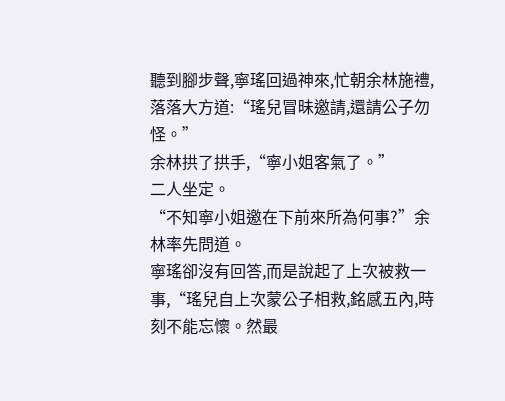聽到腳步聲,寧瑤回過神來,忙朝余林施禮,落落大方道:“瑤兒冒昧邀請,還請公子勿怪。”
余林拱了拱手,“寧小姐客氣了。”
二人坐定。
“不知寧小姐邀在下前來所為何事?”余林率先問道。
寧瑤卻沒有回答,而是說起了上次被救一事,“瑤兒自上次蒙公子相救,銘感五內,時刻不能忘懷。然最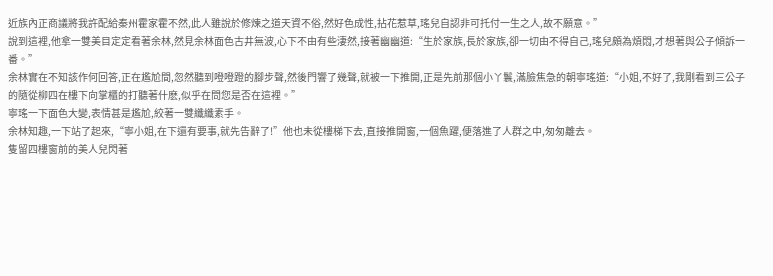近族內正商議將我許配給秦州霍家霍不然,此人雖說於修煉之道天資不俗,然好色成性,拈花惹草,瑤兒自認非可托付一生之人,故不願意。”
說到這裡,他拿一雙美目定定看著余林,然見余林面色古井無波,心下不由有些淒然,接著幽幽道:“生於家族,長於家族,卻一切由不得自己,瑤兒頗為煩悶,才想著與公子傾訴一番。”
余林實在不知該作何回答,正在尷尬間,忽然聽到噔噔蹬的腳步聲,然後門響了幾聲,就被一下推開,正是先前那個小丫鬟,滿臉焦急的朝寧瑤道:“小姐,不好了,我剛看到三公子的隨從柳四在樓下向掌櫃的打聽著什麽,似乎在問您是否在這裡。”
寧瑤一下面色大變,表情甚是尷尬,絞著一雙纖纖素手。
余林知趣,一下站了起來,“寧小姐,在下還有要事,就先告辭了!”他也未從樓梯下去,直接推開窗,一個魚躍,便落進了人群之中,匆匆離去。
隻留四樓窗前的美人兒閃著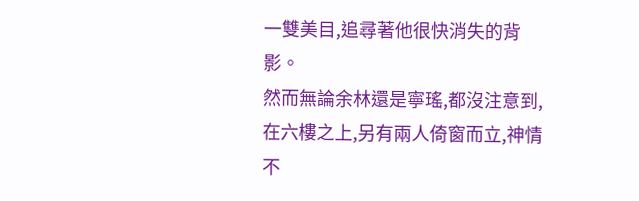一雙美目,追尋著他很快消失的背影。
然而無論余林還是寧瑤,都沒注意到,在六樓之上,另有兩人倚窗而立,神情不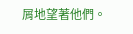屑地望著他們。